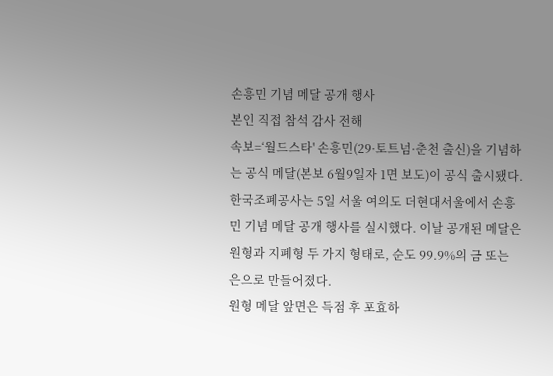손흥민 기념 메달 공개 행사
본인 직접 참석 감사 전해
속보=‘월드스타' 손흥민(29·토트넘·춘천 출신)을 기념하는 공식 메달(본보 6월9일자 1면 보도)이 공식 출시됐다.
한국조폐공사는 5일 서울 여의도 더현대서울에서 손흥민 기념 메달 공개 행사를 실시했다. 이날 공개된 메달은 원형과 지폐형 두 가지 형태로, 순도 99.9%의 금 또는 은으로 만들어졌다.
원형 메달 앞면은 득점 후 포효하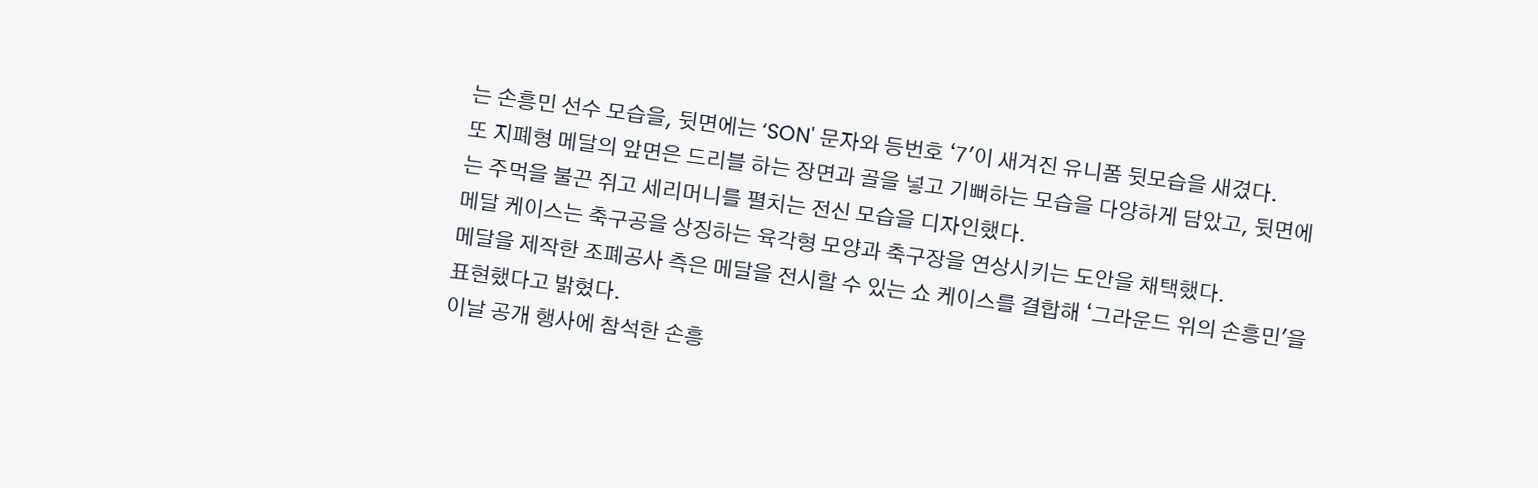는 손흥민 선수 모습을, 뒷면에는 ‘SON' 문자와 등번호 ‘7'이 새겨진 유니폼 뒷모습을 새겼다.
또 지폐형 메달의 앞면은 드리블 하는 장면과 골을 넣고 기뻐하는 모습을 다양하게 담았고, 뒷면에는 주먹을 불끈 쥐고 세리머니를 펼치는 전신 모습을 디자인했다.
메달 케이스는 축구공을 상징하는 육각형 모양과 축구장을 연상시키는 도안을 채택했다.
메달을 제작한 조폐공사 측은 메달을 전시할 수 있는 쇼 케이스를 결합해 ‘그라운드 위의 손흥민'을 표현했다고 밝혔다.
이날 공개 행사에 참석한 손흥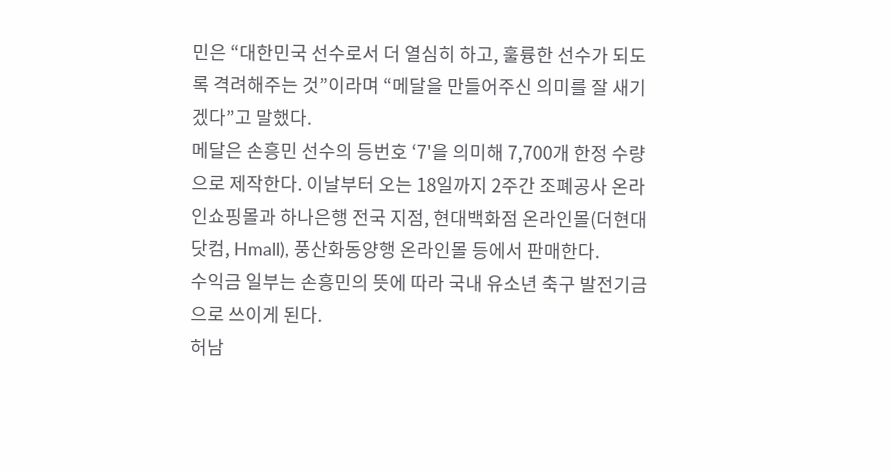민은 “대한민국 선수로서 더 열심히 하고, 훌륭한 선수가 되도록 격려해주는 것”이라며 “메달을 만들어주신 의미를 잘 새기겠다”고 말했다.
메달은 손흥민 선수의 등번호 ‘7'을 의미해 7,700개 한정 수량으로 제작한다. 이날부터 오는 18일까지 2주간 조폐공사 온라인쇼핑몰과 하나은행 전국 지점, 현대백화점 온라인몰(더현대닷컴, Hmall), 풍산화동양행 온라인몰 등에서 판매한다.
수익금 일부는 손흥민의 뜻에 따라 국내 유소년 축구 발전기금으로 쓰이게 된다.
허남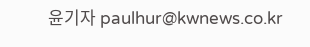윤기자 paulhur@kwnews.co.kr